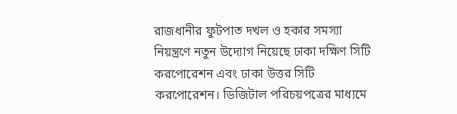রাজধানীর ফুটপাত দখল ও হকার সমস্যা নিয়ন্ত্রণে নতুন উদ্যোগ নিয়েছে ঢাকা দক্ষিণ সিটি করপোরেশন এবং ঢাকা উত্তর সিটি করপোরেশন। ডিজিটাল পরিচয়পত্রের মাধ্যমে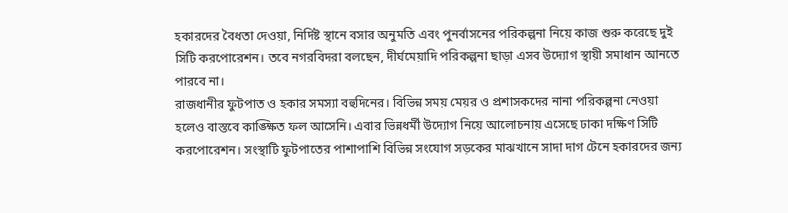হকারদের বৈধতা দেওয়া, নির্দিষ্ট স্থানে বসার অনুমতি এবং পুনর্বাসনের পরিকল্পনা নিয়ে কাজ শুরু করেছে দুই সিটি করপোরেশন। তবে নগরবিদরা বলছেন, দীর্ঘমেয়াদি পরিকল্পনা ছাড়া এসব উদ্যোগ স্থায়ী সমাধান আনতে পারবে না।
রাজধানীর ফুটপাত ও হকার সমস্যা বহুদিনের। বিভিন্ন সময় মেয়র ও প্রশাসকদের নানা পরিকল্পনা নেওয়া হলেও বাস্তবে কাঙ্ক্ষিত ফল আসেনি। এবার ভিন্নধর্মী উদ্যোগ নিয়ে আলোচনায় এসেছে ঢাকা দক্ষিণ সিটি করপোরেশন। সংস্থাটি ফুটপাতের পাশাপাশি বিভিন্ন সংযোগ সড়কের মাঝখানে সাদা দাগ টেনে হকারদের জন্য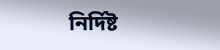নির্দিষ্ট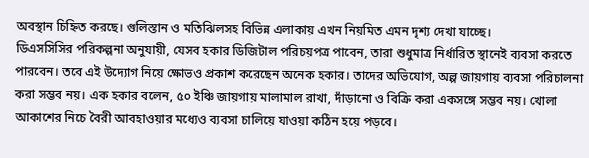অবস্থান চিহ্নিত করছে। গুলিস্তান ও মতিঝিলসহ বিভিন্ন এলাকায় এখন নিয়মিত এমন দৃশ্য দেখা যাচ্ছে।
ডিএসসিসির পরিকল্পনা অনুযায়ী, যেসব হকার ডিজিটাল পরিচয়পত্র পাবেন, তারা শুধুমাত্র নির্ধারিত স্থানেই ব্যবসা করতে পারবেন। তবে এই উদ্যোগ নিয়ে ক্ষোভও প্রকাশ করেছেন অনেক হকার। তাদের অভিযোগ, অল্প জায়গায় ব্যবসা পরিচালনা করা সম্ভব নয়। এক হকার বলেন, ৫০ ইঞ্চি জায়গায় মালামাল রাখা, দাঁড়ানো ও বিক্রি করা একসঙ্গে সম্ভব নয়। খোলা আকাশের নিচে বৈরী আবহাওয়ার মধ্যেও ব্যবসা চালিয়ে যাওয়া কঠিন হয়ে পড়বে।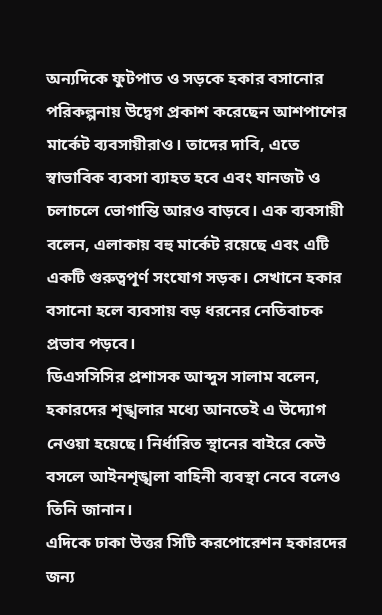অন্যদিকে ফুটপাত ও সড়কে হকার বসানোর পরিকল্পনায় উদ্বেগ প্রকাশ করেছেন আশপাশের মার্কেট ব্যবসায়ীরাও। তাদের দাবি, এতে স্বাভাবিক ব্যবসা ব্যাহত হবে এবং যানজট ও চলাচলে ভোগান্তি আরও বাড়বে। এক ব্যবসায়ী বলেন, এলাকায় বহু মার্কেট রয়েছে এবং এটি একটি গুরুত্বপূর্ণ সংযোগ সড়ক। সেখানে হকার বসানো হলে ব্যবসায় বড় ধরনের নেতিবাচক প্রভাব পড়বে।
ডিএসসিসির প্রশাসক আব্দুস সালাম বলেন, হকারদের শৃঙ্খলার মধ্যে আনতেই এ উদ্যোগ নেওয়া হয়েছে। নির্ধারিত স্থানের বাইরে কেউ বসলে আইনশৃঙ্খলা বাহিনী ব্যবস্থা নেবে বলেও তিনি জানান।
এদিকে ঢাকা উত্তর সিটি করপোরেশন হকারদের জন্য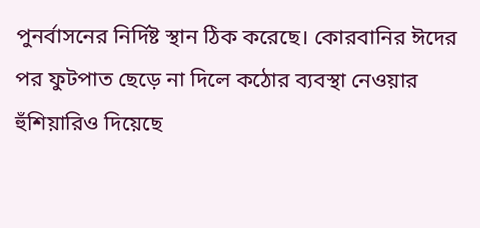পুনর্বাসনের নির্দিষ্ট স্থান ঠিক করেছে। কোরবানির ঈদের পর ফুটপাত ছেড়ে না দিলে কঠোর ব্যবস্থা নেওয়ার হুঁশিয়ারিও দিয়েছে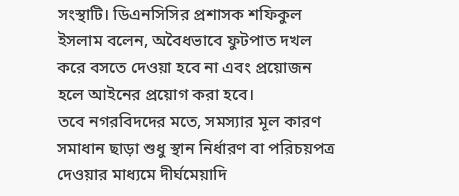সংস্থাটি। ডিএনসিসির প্রশাসক শফিকুল ইসলাম বলেন, অবৈধভাবে ফুটপাত দখল করে বসতে দেওয়া হবে না এবং প্রয়োজন হলে আইনের প্রয়োগ করা হবে।
তবে নগরবিদদের মতে, সমস্যার মূল কারণ সমাধান ছাড়া শুধু স্থান নির্ধারণ বা পরিচয়পত্র দেওয়ার মাধ্যমে দীর্ঘমেয়াদি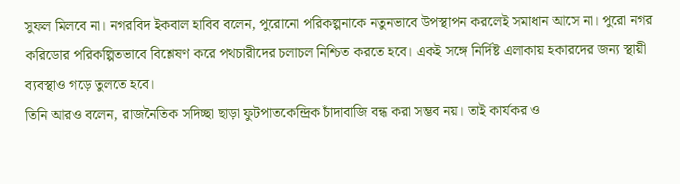সুফল মিলবে না। নগরবিদ ইকবাল হাবিব বলেন, পুরোনো পরিকল্পনাকে নতুনভাবে উপস্থাপন করলেই সমাধান আসে না। পুরো নগর করিডোর পরিকল্পিতভাবে বিশ্লেষণ করে পথচারীদের চলাচল নিশ্চিত করতে হবে। একই সঙ্গে নির্দিষ্ট এলাকায় হকারদের জন্য স্থায়ী ব্যবস্থাও গড়ে তুলতে হবে।
তিনি আরও বলেন, রাজনৈতিক সদিচ্ছা ছাড়া ফুটপাতকেন্দ্রিক চাঁদাবাজি বন্ধ করা সম্ভব নয়। তাই কার্যকর ও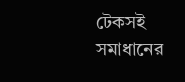টেকসই সমাধানের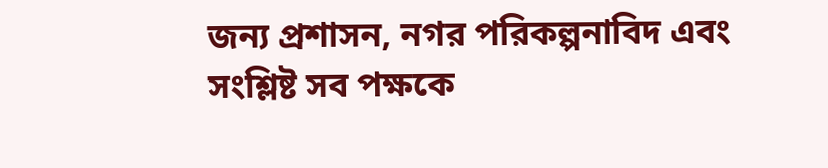জন্য প্রশাসন, নগর পরিকল্পনাবিদ এবং সংশ্লিষ্ট সব পক্ষকে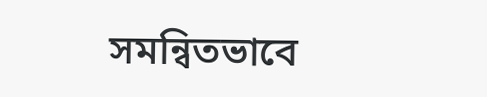সমন্বিতভাবে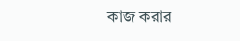কাজ করার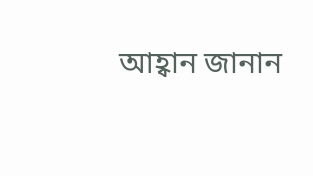আহ্বান জানান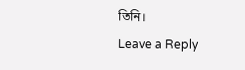তিনি।
Leave a Reply